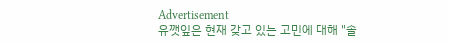Advertisement
유깻잎은 현재 갖고 있는 고민에 대해 "솔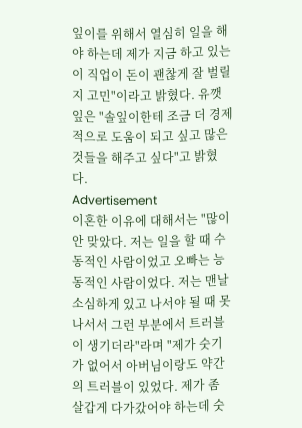잎이를 위해서 열심히 일을 해야 하는데 제가 지금 하고 있는 이 직업이 돈이 괜찮게 잘 벌릴지 고민"이라고 밝혔다. 유깻잎은 "솔잎이한테 조금 더 경제적으로 도움이 되고 싶고 많은 것들을 해주고 싶다"고 밝혔다.
Advertisement
이혼한 이유에 대해서는 "많이 안 맞았다. 저는 일을 할 때 수동적인 사람이었고 오빠는 능동적인 사람이었다. 저는 맨날 소심하게 있고 나서야 될 때 못 나서서 그런 부분에서 트러블이 생기더라"라며 "제가 숫기가 없어서 아버님이랑도 약간의 트러블이 있었다. 제가 좀 살갑게 다가갔어야 하는데 숫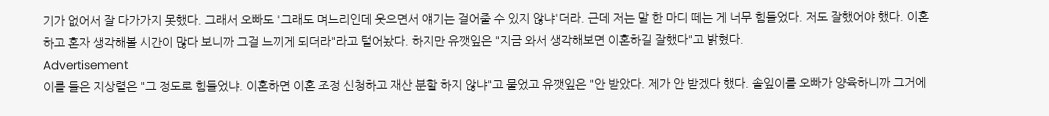기가 없어서 잘 다가가지 못했다. 그래서 오빠도 '그래도 며느리인데 웃으면서 얘기는 걸어줄 수 있지 않냐'더라. 근데 저는 말 한 마디 떼는 게 너무 힘들었다. 저도 잘했어야 했다. 이혼하고 혼자 생각해볼 시간이 많다 보니까 그걸 느끼게 되더라"라고 털어놨다. 하지만 유깻잎은 "지금 와서 생각해보면 이혼하길 잘했다"고 밝혔다.
Advertisement
이를 들은 지상렬은 "그 정도로 힘들었냐. 이혼하면 이혼 조정 신청하고 재산 분할 하지 않냐"고 물었고 유깻잎은 "안 받았다. 제가 안 받겠다 했다. 솔잎이를 오빠가 양육하니까 그거에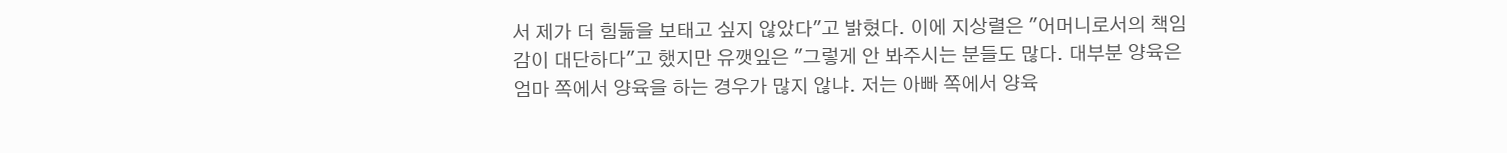서 제가 더 힘듦을 보태고 싶지 않았다"고 밝혔다. 이에 지상렬은 "어머니로서의 책임감이 대단하다"고 했지만 유깻잎은 "그렇게 안 봐주시는 분들도 많다. 대부분 양육은 엄마 쪽에서 양육을 하는 경우가 많지 않냐. 저는 아빠 쪽에서 양육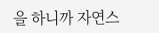을 하니까 자연스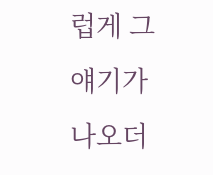럽게 그 얘기가 나오더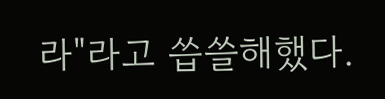라"라고 씁쓸해했다.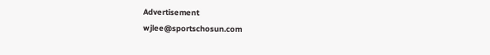Advertisement
wjlee@sportschosun.com